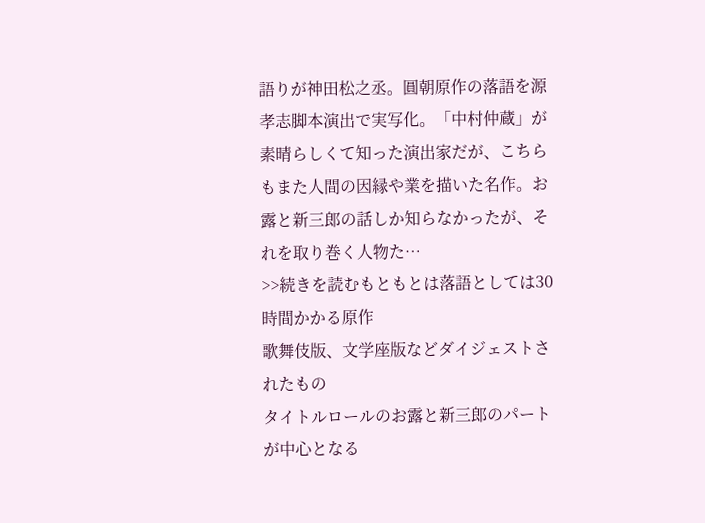語りが神田松之丞。圓朝原作の落語を源孝志脚本演出で実写化。「中村仲蔵」が素晴らしくて知った演出家だが、こちらもまた人間の因縁や業を描いた名作。お露と新三郎の話しか知らなかったが、それを取り巻く人物た…
>>続きを読むもともとは落語としては30時間かかる原作
歌舞伎版、文学座版などダイジェストされたもの
タイトルロールのお露と新三郎のパートが中心となる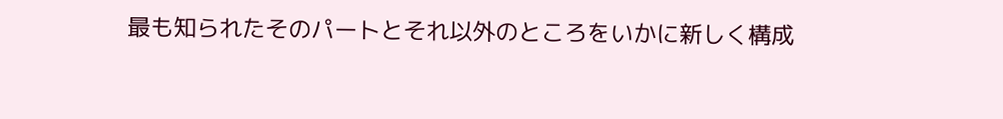最も知られたそのパートとそれ以外のところをいかに新しく構成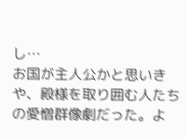し…
お国が主人公かと思いきや、殿様を取り囲む人たちの愛憎群像劇だった。よ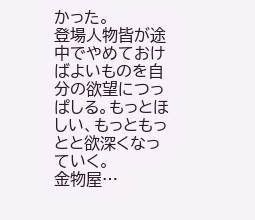かった。
登場人物皆が途中でやめておけばよいものを自分の欲望につっぱしる。もっとほしい、もっともっとと欲深くなっていく。
金物屋…